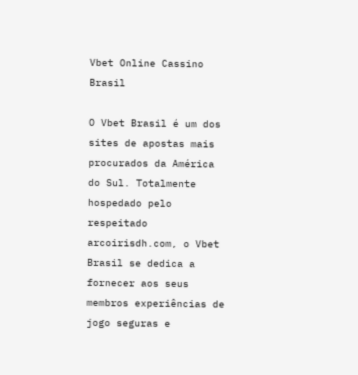Vbet Online Cassino Brasil

O Vbet Brasil é um dos sites de apostas mais procurados da América do Sul. Totalmente hospedado pelo respeitado arcoirisdh.com, o Vbet Brasil se dedica a fornecer aos seus membros experiências de jogo seguras e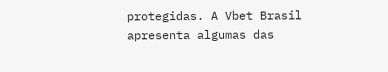protegidas. A Vbet Brasil apresenta algumas das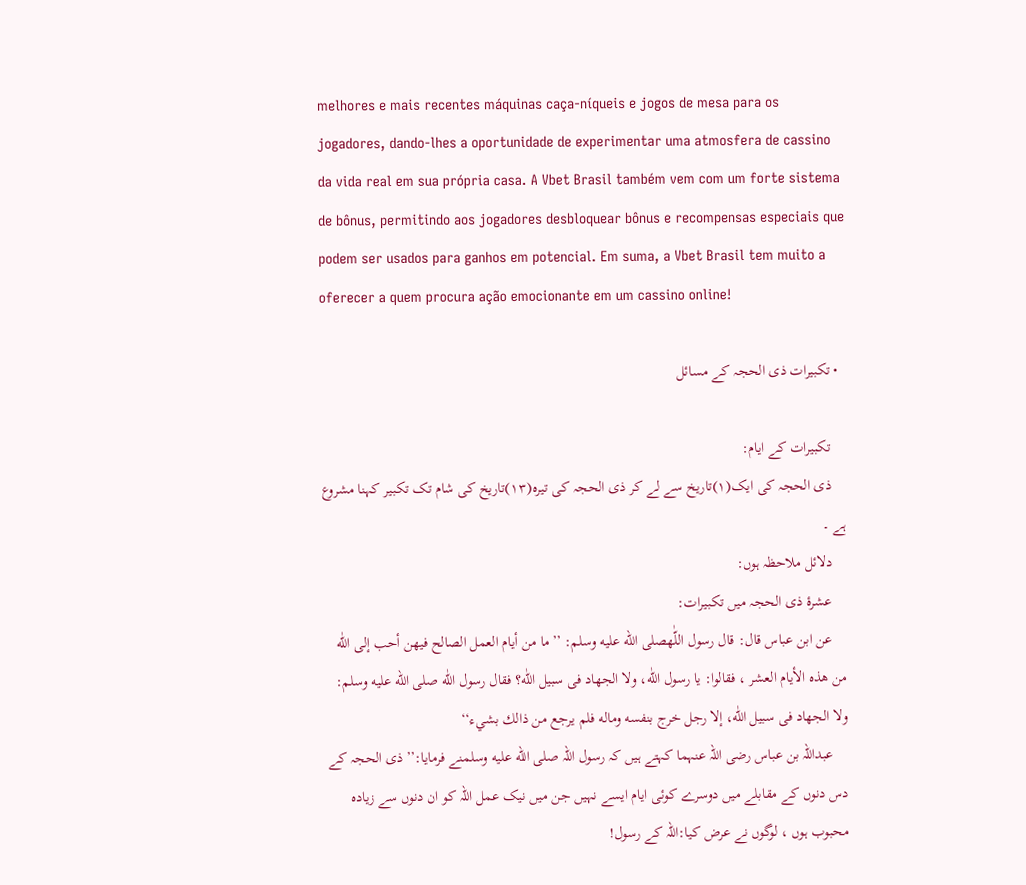melhores e mais recentes máquinas caça-níqueis e jogos de mesa para os jogadores, dando-lhes a oportunidade de experimentar uma atmosfera de cassino da vida real em sua própria casa. A Vbet Brasil também vem com um forte sistema de bônus, permitindo aos jogadores desbloquear bônus e recompensas especiais que podem ser usados para ganhos em potencial. Em suma, a Vbet Brasil tem muito a oferecer a quem procura ação emocionante em um cassino online!

  • تکبیرات ذی الحجہ کے مسائل

    تکبیرات کے ایام:
    ذی الحجہ کی ایک(۱)تاریخ سے لے کر ذی الحجہ کی تیرہ(۱۳)تاریخ کی شام تک تکبیر کہنا مشروع ہے ۔
    دلائل ملاحظہ ہوں:
    عشرۂ ذی الحجہ میں تکبیرات:
    عن ابن عباس قال: قال رسول اللّٰهصلى الله عليه وسلم: ’’ما من أيام العمل الصالح فيهن أحب إلى اللّٰه من هذه الأيام العشر ، فقالوا: يا رسول اللّٰه، ولا الجهاد فى سبيل اللّٰه؟ فقال رسول اللّٰه صلى الله عليه وسلم: ولا الجهاد فى سبيل اللّٰه، إلا رجل خرج بنفسه وماله فلم يرجع من ذالك بشيء‘‘
    عبداللہ بن عباس رضی اللہ عنہما کہتے ہیں کہ رسول اللہ صلى الله عليه وسلمنے فرمایا:’’ذی الحجہ کے دس دنوں کے مقابلے میں دوسرے کوئی ایام ایسے نہیں جن میں نیک عمل اللہ کو ان دنوں سے زیادہ محبوب ہوں ، لوگوں نے عرض کیا:اللہ کے رسول!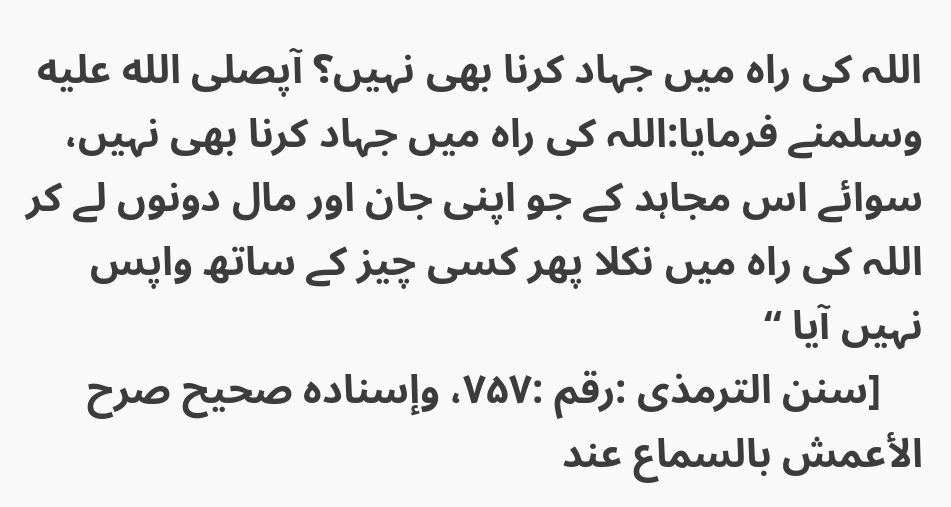اللہ کی راہ میں جہاد کرنا بھی نہیں؟ آپصلى الله عليه وسلمنے فرمایا:اللہ کی راہ میں جہاد کرنا بھی نہیں، سوائے اس مجاہد کے جو اپنی جان اور مال دونوں لے کر اللہ کی راہ میں نکلا پھر کسی چیز کے ساتھ واپس نہیں آیا ‘‘
    [سنن الترمذی :رقم :۷۵۷، وإسنادہ صحیح صرح الأعمش بالسماع عند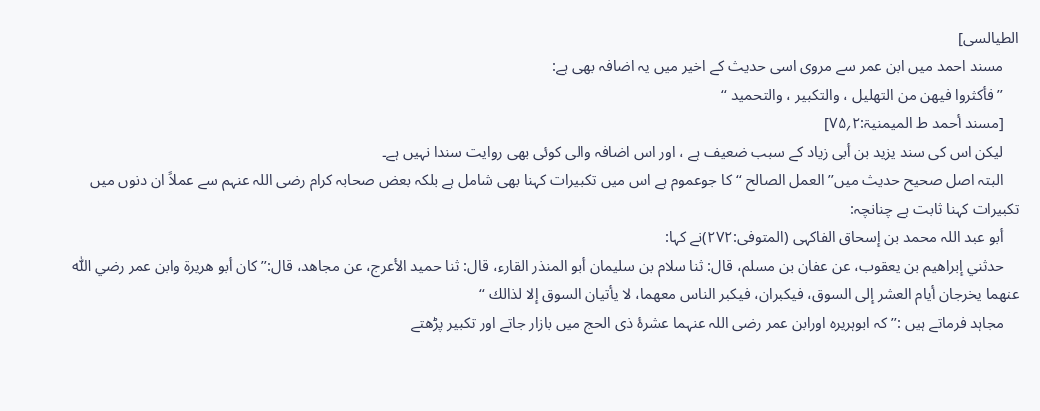الطیالسی]
    مسند احمد میں ابن عمر سے مروی اسی حدیث کے اخیر میں یہ اضافہ بھی ہے:
    ’’فأكثروا فيهن من التهليل ، والتكبير ، والتحميد ‘‘
    [مسند أحمد ط المیمنیۃ:۲؍۷۵]
    لیکن اس کی سند یزید بن أبی زیاد کے سبب ضعیف ہے ، اور اس اضافہ والی کوئی بھی روایت سندا نہیں ہے۔
    البتہ اصل صحیح حدیث میں’’ العمل الصالح ‘‘کا جوعموم ہے اس میں تکبیرات کہنا بھی شامل ہے بلکہ بعض صحابہ کرام رضی اللہ عنہم سے عملاً ان دنوں میں تکبیرات کہنا ثابت ہے چنانچہ:
    أبو عبد اللہ محمد بن إسحاق الفاکہی (المتوفی:۲۷۲)نے کہا:
    حدثني إبراهيم بن يعقوب، عن عفان بن مسلم، قال: ثنا سلام بن سليمان أبو المنذر القارء، قال: ثنا حميد الأعرج، عن مجاهد، قال:’’ كان أبو هريرة وابن عمر رضي اللّٰه عنهما يخرجان أيام العشر إلى السوق، فيكبران، فيكبر الناس معهما، لا يأتيان السوق إلا لذالك ‘‘
    مجاہد فرماتے ہیں :’’کہ ابوہریرہ اورابن عمر رضی اللہ عنہما عشرۂ ذی الحج میں بازار جاتے اور تکبیر پڑھتے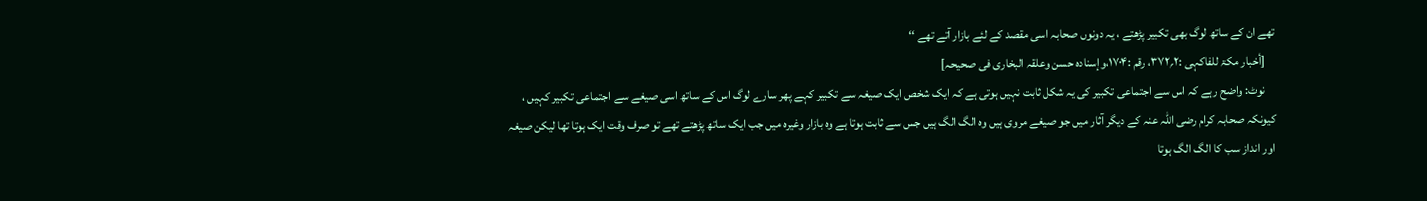تھے ان کے ساتھ لوگ بھی تکبیر پڑھتے ، یہ دونوں صحابہ اسی مقصد کے لئے بازار آتے تھے ‘‘
    [أخبار مکۃ للفاکہی :۲؍۳۷۲، رقم :۱۷۰۴،وإسنادہ حسن وعلقہ البخاری فی صحیحہ]
    نوٹ: واضح رہے کہ اس سے اجتماعی تکبیر کی یہ شکل ثابت نہیں ہوتی ہے کہ ایک شخص ایک صیغہ سے تکبیر کہے پھر سارے لوگ اس کے ساتھ اسی صیغے سے اجتماعی تکبیر کہیں ، کیونکہ صحابہ کرام رضی اللہ عنہ کے دیگر آثار میں جو صیغے مروی ہیں وہ الگ الگ ہیں جس سے ثابت ہوتا ہے وہ بازار وغیرہ میں جب ایک ساتھ پڑھتے تھے تو صرف وقت ایک ہوتا تھا لیکن صیغہ اور انداز سب کا الگ الگ ہوتا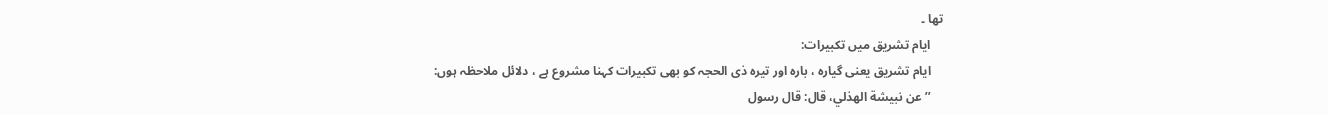تھا ۔
    ایام تشریق میں تکبیرات:
    ایام تشریق یعنی گیارہ ، بارہ اور تیرہ ذی الحجہ کو بھی تکبیرات کہنا مشروع ہے ، دلائل ملاحظہ ہوں:
    ’’عن نبيشة الهذلي، قال: قال رسول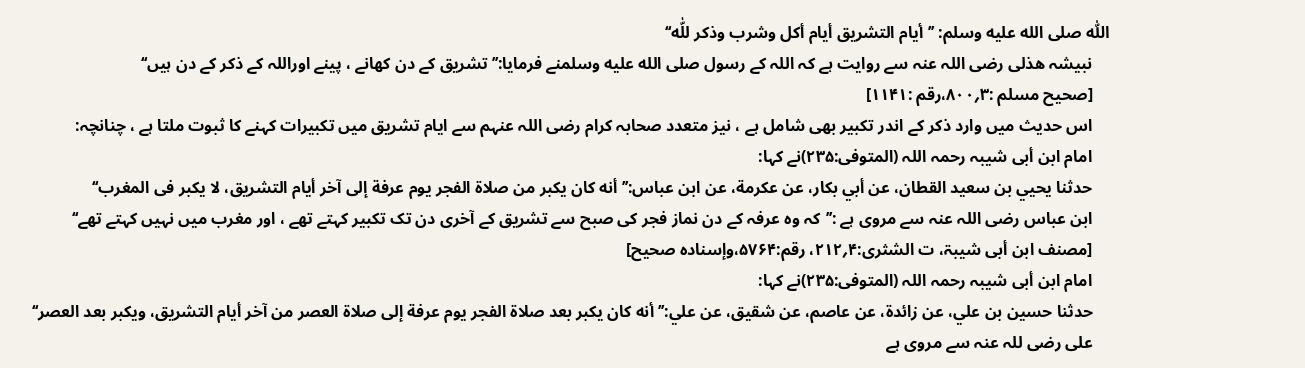اللّٰه صلى الله عليه وسلم: ’’أيام التشريق أيام أكل وشرب وذكر للّٰه‘‘
    نبیشہ ھذلی رضی اللہ عنہ سے روایت ہے کہ اللہ کے رسول صلى الله عليه وسلمنے فرمایا:’’تشریق کے دن کھانے ، پینے اوراللہ کے ذکر کے دن ہیں‘‘
    [صحیح مسلم :۳؍۸۰۰،رقم :۱۱۴۱]
    اس حدیث میں وارد ذکر کے اندر تکبیر بھی شامل ہے ، نیز متعدد صحابہ کرام رضی اللہ عنہم سے ایام تشریق میں تکبیرات کہنے کا ثبوت ملتا ہے ، چنانچہ:
    امام ابن أبی شیبہ رحمہ اللہ (المتوفی:۲۳۵)نے کہا:
    حدثنا يحيي بن سعيد القطان، عن أبي بكار، عن عكرمة، عن ابن عباس:’’أنه كان يكبر من صلاة الفجر يوم عرفة إلى آخر أيام التشريق، لا يكبر فى المغرب‘‘
    ابن عباس رضی اللہ عنہ سے مروی ہے :’’کہ وہ عرفہ کے دن نماز فجر کی صبح سے تشریق کے آخری دن تک تکبیر کہتے تھے ، اور مغرب میں نہیں کہتے تھے‘‘
    [مصنف ابن أبی شیبۃ، ت الشثری:۴؍۲۱۲، رقم:۵۷۶۴،وإسنادہ صحیح]
    امام ابن أبی شیبہ رحمہ اللہ (المتوفی:۲۳۵)نے کہا:
    حدثنا حسين بن علي، عن زائدة، عن عاصم، عن شقيق، عن علي:’’ أنه كان يكبر بعد صلاة الفجر يوم عرفة إلى صلاة العصر من آخر أيام التشريق، ويكبر بعد العصر‘‘
    علی رضی للہ عنہ سے مروی ہے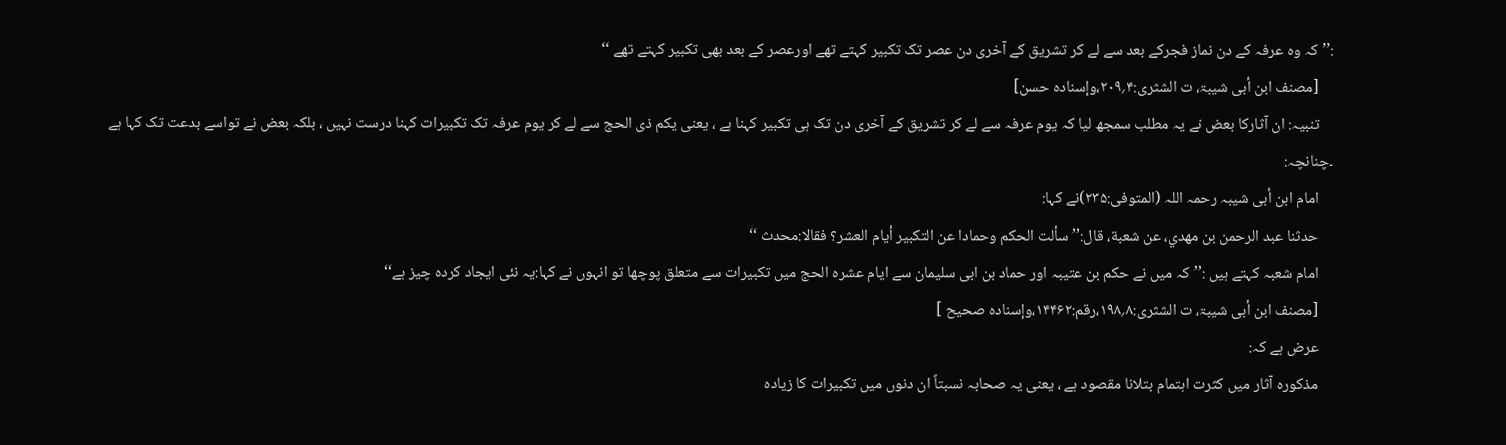:’’کہ وہ عرفہ کے دن نماز فجرکے بعد سے لے کر تشریق کے آخری دن عصر تک تکبیر کہتے تھے اورعصر کے بعد بھی تکبیر کہتے تھے ‘‘
    [مصنف ابن أبی شیبۃ، ت الشثری:۴؍۲۰۹،وإسنادہ حسن]
    تنبیہ: ان آثارکا بعض نے یہ مطلب سمجھ لیا کہ یوم عرفہ سے لے کر تشریق کے آخری دن تک ہی تکبیر کہنا ہے ، یعنی یکم ذی الحج سے لے کر یوم عرفہ تک تکبیرات کہنا درست نہیں ، بلکہ بعض نے تواسے بدعت تک کہا ہے ۔چنانچہ:
    امام ابن أبی شیبہ رحمہ اللہ (المتوفی:۲۳۵)نے کہا:
    حدثنا عبد الرحمن بن مهدي، عن شعبة، قال:’’ سألت الحكم وحمادا عن التكبير أيام العشر؟ فقالا:محدث ‘‘
    امام شعبہ کہتے ہیں :’’کہ میں نے حکم بن عتیبہ اور حماد بن ابی سلیمان سے ایام عشرہ الحج میں تکبیرات سے متعلق پوچھا تو انہوں نے کہا:یہ نئی ایجاد کردہ چیز ہے‘‘
    [مصنف ابن أبی شیبۃ، ت الشثری:۸؍۱۹۸،رقم:۱۴۴۶۲،وإسنادہ صحیح ]
    عرض ہے کہ:
    مذکورہ آثار میں کثرت اہتمام بتلانا مقصود ہے ، یعنی یہ صحابہ نسبتاً ان دنوں میں تکبیرات کا زیادہ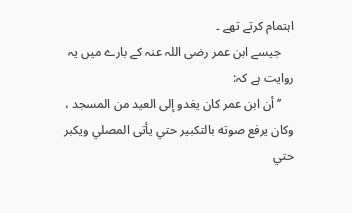اہتمام کرتے تھے ۔
    جیسے ابن عمر رضی اللہ عنہ کے بارے میں یہ روایت ہے کہ:
    ’’ أن ابن عمر كان يغدو إلى العيد من المسجد ، وكان يرفع صوته بالتكبير حتي يأتى المصلي ويكبر حتي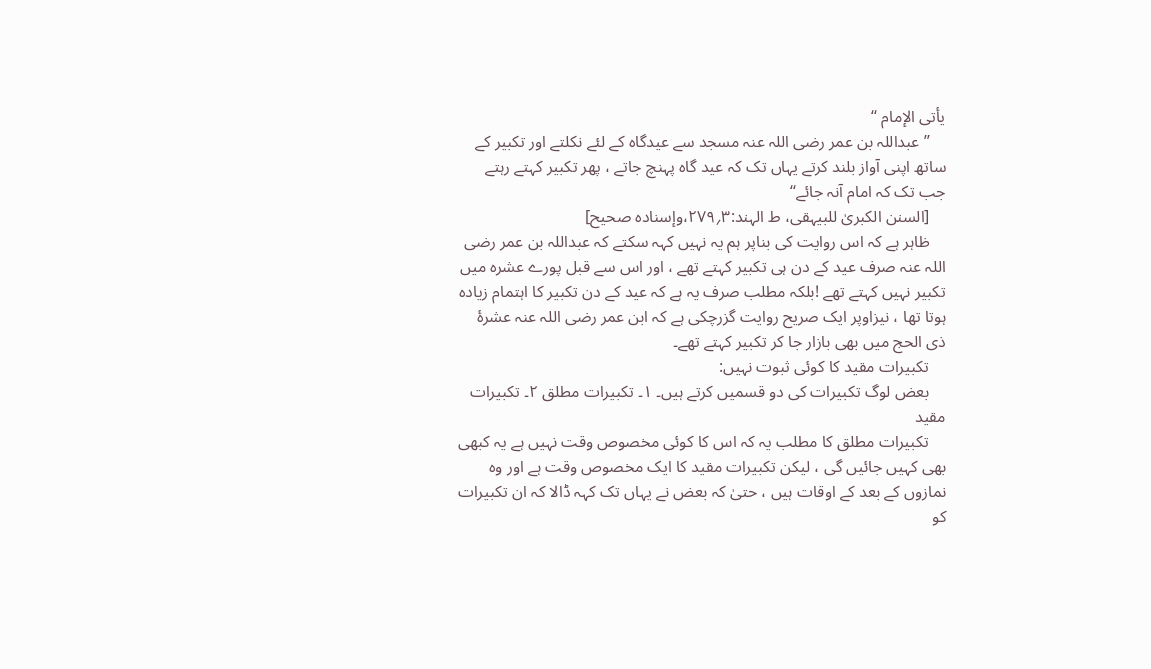يأتى الإمام ‘‘
    ’’عبداللہ بن عمر رضی اللہ عنہ مسجد سے عیدگاہ کے لئے نکلتے اور تکبیر کے ساتھ اپنی آواز بلند کرتے یہاں تک کہ عید گاہ پہنچ جاتے ، پھر تکبیر کہتے رہتے جب تک کہ امام آنہ جائے‘‘
    [السنن الکبریٰ للبیہقی، ط الہند:۳؍۲۷۹،وإسنادہ صحیح]
    ظاہر ہے کہ اس روایت کی بناپر ہم یہ نہیں کہہ سکتے کہ عبداللہ بن عمر رضی اللہ عنہ صرف عید کے دن ہی تکبیر کہتے تھے ، اور اس سے قبل پورے عشرہ میں تکبیر نہیں کہتے تھے !بلکہ مطلب صرف یہ ہے کہ عید کے دن تکبیر کا اہتمام زیادہ ہوتا تھا ، نیزاوپر ایک صریح روایت گزرچکی ہے کہ ابن عمر رضی اللہ عنہ عشرۂ ذی الحج میں بھی بازار جا کر تکبیر کہتے تھے۔
    تکبیرات مقید کا کوئی ثبوت نہیں:
    بعض لوگ تکبیرات کی دو قسمیں کرتے ہیں۔ ۱۔ تکبیرات مطلق ۲۔ تکبیرات مقید
    تکبیرات مطلق کا مطلب یہ کہ اس کا کوئی مخصوص وقت نہیں ہے یہ کبھی بھی کہیں جائیں گی ، لیکن تکبیرات مقید کا ایک مخصوص وقت ہے اور وہ نمازوں کے بعد کے اوقات ہیں ، حتیٰ کہ بعض نے یہاں تک کہہ ڈالا کہ ان تکبیرات کو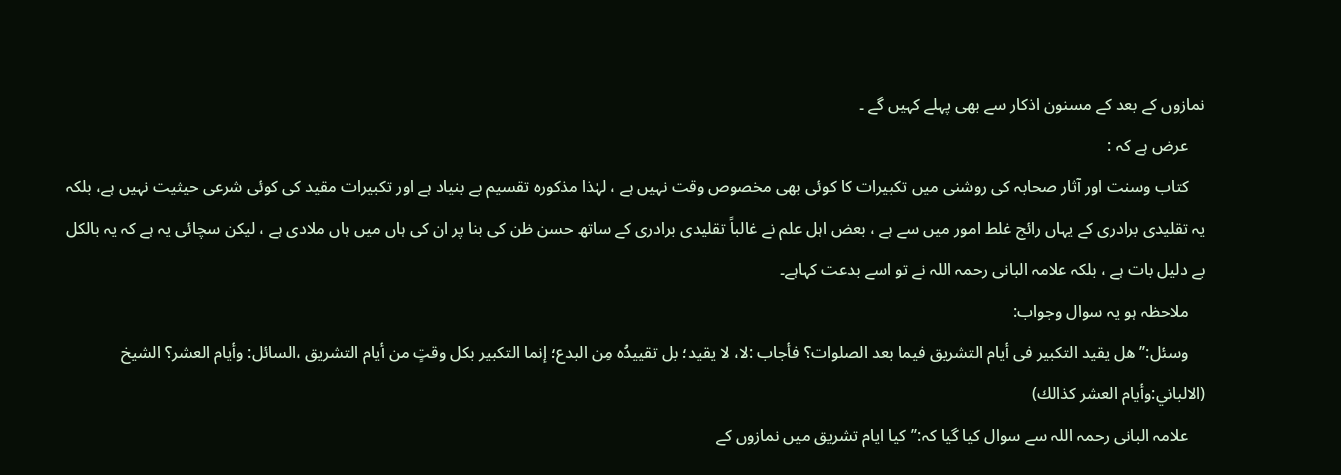نمازوں کے بعد کے مسنون اذکار سے بھی پہلے کہیں گے ۔
    عرض ہے کہ :
    کتاب وسنت اور آثار صحابہ کی روشنی میں تکبیرات کا کوئی بھی مخصوص وقت نہیں ہے ، لہٰذا مذکورہ تقسیم بے بنیاد ہے اور تکبیرات مقید کی کوئی شرعی حیثیت نہیں ہے، بلکہ یہ تقلیدی برادری کے یہاں رائج غلط امور میں سے ہے ، بعض اہل علم نے غالباً تقلیدی برادری کے ساتھ حسن ظن کی بنا پر ان کی ہاں میں ہاں ملادی ہے ، لیکن سچائی یہ ہے کہ یہ بالکل بے دلیل بات ہے ، بلکہ علامہ البانی رحمہ اللہ نے تو اسے بدعت کہاہے۔
    ملاحظہ ہو یہ سوال وجواب:
    وسئل:’’هل يقيد التكبير فى أيام التشريق فيما بعد الصلوات؟ فأجاب :لا، لا يقيد؛ بل تقييدُه مِن البدع؛ إنما التكبير بكل وقتٍ من أيام التشريق ،السائل: وأيام العشر؟ الشيخ (الالباني:وأيام العشر كذالك)
    علامہ البانی رحمہ اللہ سے سوال کیا گیا کہ:’’کیا ایام تشریق میں نمازوں کے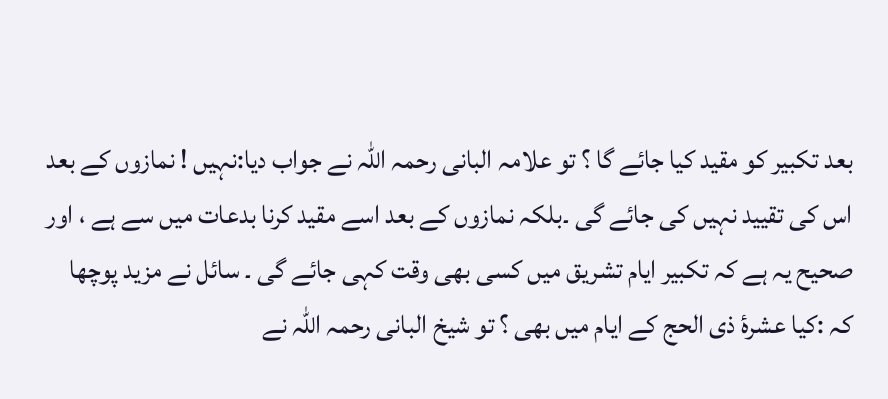بعد تکبیر کو مقید کیا جائے گا ؟ تو علامہ البانی رحمہ اللہ نے جواب دیا:نہیں ! نمازوں کے بعد اس کی تقیید نہیں کی جائے گی ۔بلکہ نمازوں کے بعد اسے مقید کرنا بدعات میں سے ہے ، اور صحیح یہ ہے کہ تکبیر ایام تشریق میں کسی بھی وقت کہی جائے گی ۔ سائل نے مزید پوچھا کہ :کیا عشرۂ ذی الحج کے ایام میں بھی ؟ تو شیخ البانی رحمہ اللہ نے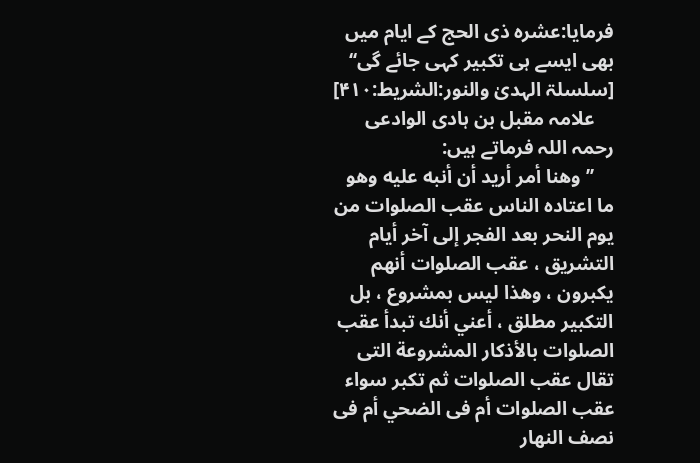فرمایا:عشرہ ذی الحج کے ایام میں بھی ایسے ہی تکبیر کہی جائے گی‘‘ [سلسلۃ الہدیٰ والنور:الشریط:۴۱۰]
    علامہ مقبل بن ہادی الوادعی رحمہ اللہ فرماتے ہیں:
    ’’وهنا أمر أريد أن أنبه عليه وهو ما اعتاده الناس عقب الصلوات من يوم النحر بعد الفجر إلى آخر أيام التشريق ، عقب الصلوات أنهم يكبرون ، وهذا ليس بمشروع ، بل التكبير مطلق ، أعني أنك تبدأ عقب الصلوات بالأذكار المشروعة التى تقال عقب الصلوات ثم تكبر سواء عقب الصلوات أم فى الضحي أم فى نصف النهار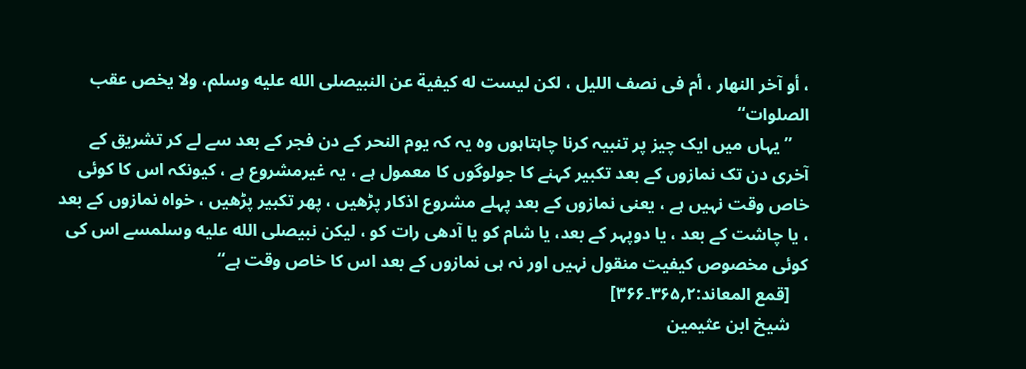، أو آخر النهار ، أم فى نصف الليل ، لكن ليست له كيفية عن النبيصلى الله عليه وسلم، ولا يخص عقب الصلوات‘‘
    ’’یہاں میں ایک چیز پر تنبیہ کرنا چاہتاہوں وہ یہ کہ یوم النحر کے دن فجر کے بعد سے لے کر تشریق کے آخری دن تک نمازوں کے بعد تکبیر کہنے کا جولوگوں کا معمول ہے ، یہ غیرمشروع ہے ، کیونکہ اس کا کوئی خاص وقت نہیں ہے ، یعنی نمازوں کے بعد پہلے مشروع اذکار پڑھیں ، پھر تکبیر پڑھیں ، خواہ نمازوں کے بعد ، یا چاشت کے بعد ، یا دوپہر کے بعد، یا شام کو یا آدھی رات کو ، لیکن نبیصلى الله عليه وسلمسے اس کی کوئی مخصوص کیفیت منقول نہیں اور نہ ہی نمازوں کے بعد اس کا خاص وقت ہے‘‘
    [قمع المعاند:۲؍۳۶۵۔۳۶۶]
    شیخ ابن عثیمین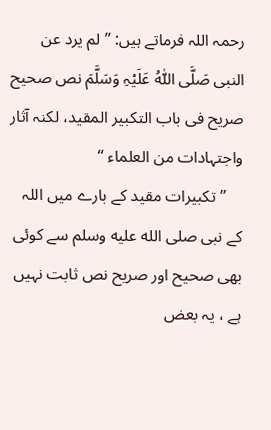رحمہ اللہ فرماتے ہیں: ’’ لم یرد عن النبی صَلَّی اللّٰہُ عَلَیْہِ وَسَلَّمَ نص صحیح صریح فی باب التکبیر المقید، لکنہ آثار واجتہادات من العلماء ‘‘
    ’’ تکبیرات مقید کے بارے میں اللہ کے نبی صلى الله عليه وسلم سے کوئی بھی صحیح اور صریح نص ثابت نہیں ہے ، یہ بعض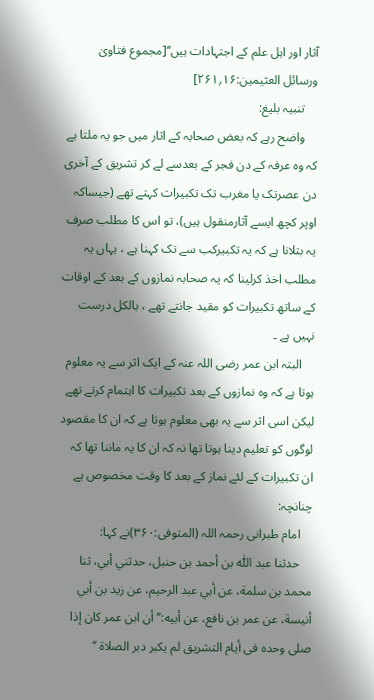آثار اور اہل علم کے اجتہادات ہیں‘‘[مجموع فتاویٰ ورسائل العثیمین:۱۶؍۲۶۱]
    تنبیہ بلیغ:
    واضح رہے کہ بعض صحابہ کے اثار میں جو یہ ملتا ہے کہ وہ عرفہ کے دن فجر کے بعدسے لے کر تشریق کے آخری دن عصرتک یا مغرب تک تکبیرات کہتے تھے (جیساکہ اوپر کچھ ایسے آثارمنقول ہیں)، تو اس کا مطلب صرف یہ بتلانا ہے کہ یہ تکبیرکب سے تک کہنا ہے ، یہاں یہ مطلب اخذ کرلینا کہ یہ صحابہ نمازوں کے بعد کے اوقات کے ساتھ تکبیرات کو مقید جانتے تھے ، بالکل درست نہیں ہے ۔
    البتہ ابن عمر رضی اللہ عنہ کے ایک اثر سے یہ معلوم ہوتا ہے کہ وہ نمازوں کے بعد تکبیرات کا اہتمام کرتے تھے لیکن اسی اثر سے یہ بھی معلوم ہوتا ہے کہ ان کا مقصود لوگوں کو تعلیم دینا ہوتا تھا نہ کہ ان کا یہ ماننا تھا کہ ان تکبیرات کے لئے نماز کے بعد کا وقت مخصوص ہے چنانچہ:
    امام طبرانی رحمہ اللہ (المتوفی:۳۶۰)نے کہا:
    حدثنا عبد اللّٰه بن أحمد بن حنبل، حدثني أبي، ثنا محمد بن سلمة، عن أبي عبد الرحيم، عن زيد بن أبي أنيسة، عن عمر بن نافع، عن أبيه:’’ أن ابن عمر كان إذا صلى وحده فى أيام التشريق لم يكبر دبر الصلاة ‘‘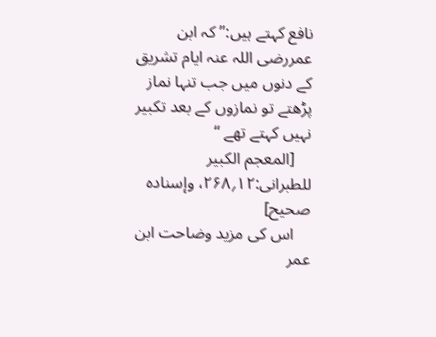نافع کہتے ہیں:’’ کہ ابن عمررضی اللہ عنہ ایام تشریق کے دنوں میں جب تنہا نماز پڑھتے تو نمازوں کے بعد تکبیر نہیں کہتے تھے ‘‘
    [المعجم الکبیر للطبرانی:۱۲؍۲۶۸، وإسنادہ صحیح]
    اس کی مزید وضاحت ابن عمر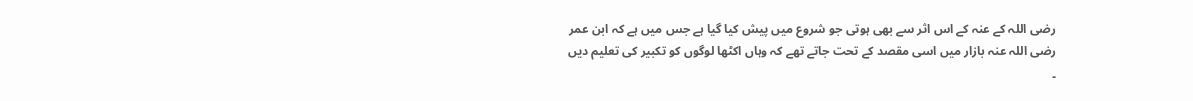رضی اللہ کے عنہ کے اس اثر سے بھی ہوتی جو شروع میں پیش کیا گیا ہے جس میں ہے کہ ابن عمر رضی اللہ عنہ بازار میں اسی مقصد کے تحت جاتے تھے کہ وہاں اکٹھا لوگوں کو تکبیر کی تعلیم دیں ۔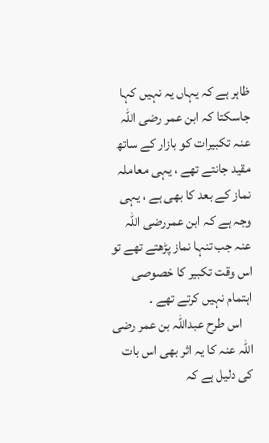ظاہر ہے کہ یہاں یہ نہیں کہا جاسکتا کہ ابن عمر رضی اللہ عنہ تکبیرات کو بازار کے ساتھ مقید جانتے تھے ، یہی معاملہ نماز کے بعد کا بھی ہے ، یہی وجہ ہے کہ ابن عمررضی اللہ عنہ جب تنہا نماز پڑھتے تھے تو اس وقت تکبیر کا خصوصی اہتمام نہیں کرتے تھے ۔
    اس طرح عبداللہ بن عمر رضی اللہ عنہ کا یہ اثر بھی اس بات کی دلیل ہے کہ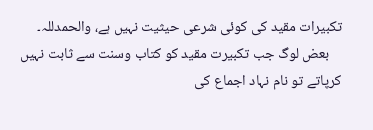تکبیرات مقید کی کوئی شرعی حیثیت نہیں ہے، والحمدللہ۔
    بعض لوگ جب تکبیرت مقید کو کتاب وسنت سے ثابت نہیں کرپاتے تو نام نہاد اجماع کی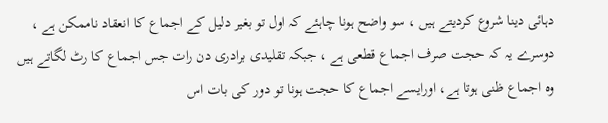دہائی دینا شروع کردیتے ہیں ، سو واضح ہونا چاہئے کہ اول تو بغیر دلیل کے اجماع کا انعقاد ناممکن ہے ، دوسرے یہ کہ حجت صرف اجماع قطعی ہے ، جبکہ تقلیدی برادری دن رات جس اجماع کا رٹ لگاتے ہیں وہ اجماع ظنی ہوتا ہے، اورایسے اجماع کا حجت ہونا تو دور کی بات اس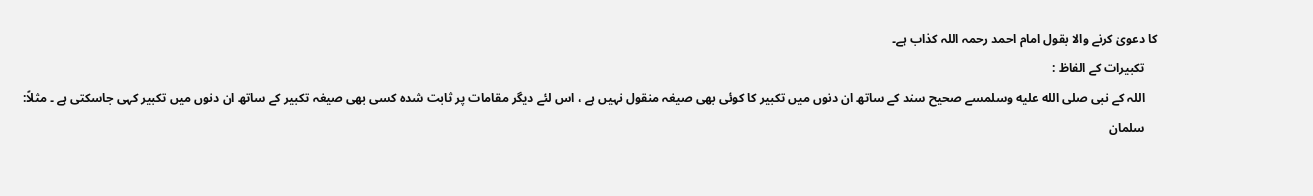کا دعویٰ کرنے والا بقول امام احمد رحمہ اللہ کذاب ہے۔
    تکبیرات کے الفاظ :
    اللہ کے نبی صلى الله عليه وسلمسے صحیح سند کے ساتھ ان دنوں میں تکبیر کا کوئی بھی صیغہ منقول نہیں ہے ، اس لئے دیگر مقامات پر ثابت شدہ کسی بھی صیغہ تکبیر کے ساتھ ان دنوں میں تکبیر کہی جاسکتی ہے ۔ مثلاً:
    سلمان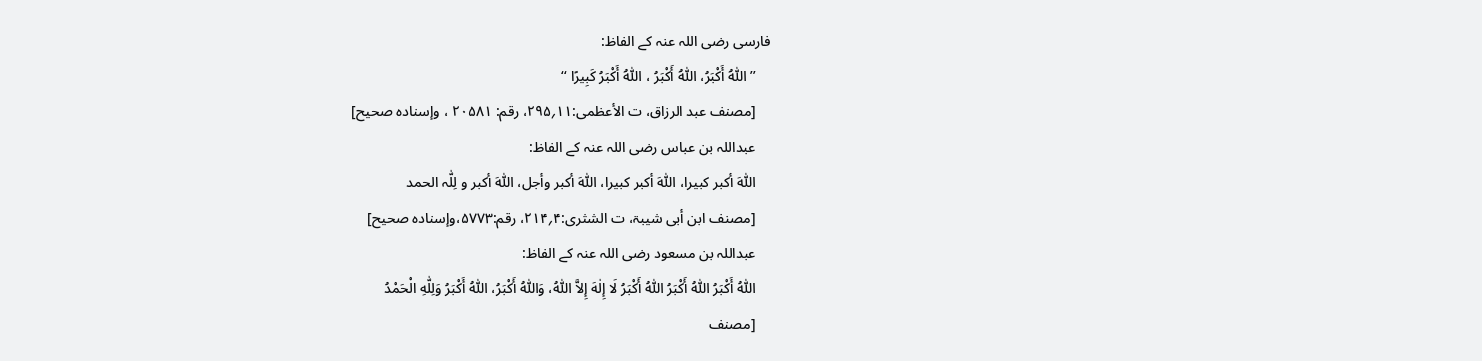فارسی رضی اللہ عنہ کے الفاظ:
    ’’اَللّٰہُ أَکْبَرُ، اَللّٰہُ أَکْبَرُ ، اَللّٰہُ أَکْبَرُ کَبِیرًا ‘‘
    [مصنف عبد الرزاق، ت الأعظمی:۱۱؍۲۹۵، رقم: ۲۰۵۸۱ ، وإسنادہ صحیح]
    عبداللہ بن عباس رضی اللہ عنہ کے الفاظ:
    اَللّٰہ أکبر کبیرا، اَللّٰہ أکبر کبیرا، اَللّٰہ أکبر وأجل، اَللّٰہ أکبر و لِلّٰہ الحمد
    [مصنف ابن أبی شیبۃ، ت الشثری:۴؍۲۱۴، رقم:۵۷۷۳،وإسنادہ صحیح]
    عبداللہ بن مسعود رضی اللہ عنہ کے الفاظ:
    اللّٰهُ أَكْبَرُ اللّٰهُ أَكْبَرُ اللّٰهُ أَكْبَرُ لَا إِلٰهَ إِلاَّ اللّٰهُ، وَاللّٰهُ أَكْبَرُ، اللّٰهُ أَكْبَرُ وَلِلّٰهِ الْحَمْدُ
    [مصنف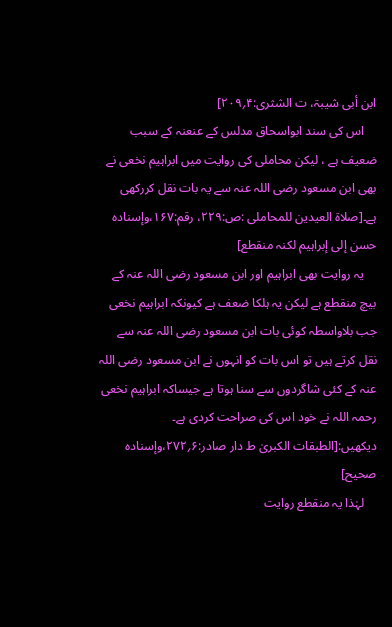ابن أبی شیبۃ، ت الشثری:۴؍۲۰۹]
    اس کی سند ابواسحاق مدلس کے عنعنہ کے سبب ضعیف ہے ، لیکن محاملی کی روایت میں ابراہیم نخعی نے بھی ابن مسعود رضی اللہ عنہ سے یہ بات نقل کررکھی ہے۔[صلاۃ العیدین للمحاملی :ص:۲۲۹، رقم:۱۶۷،وإسنادہ حسن إلی إبراہیم لکنہ منقطع]
    یہ روایت بھی ابراہیم اور ابن مسعود رضی اللہ عنہ کے بیچ منقطع ہے لیکن یہ ہلکا ضعف ہے کیونکہ ابراہیم نخعی جب بلاواسطہ کوئی بات ابن مسعود رضی اللہ عنہ سے نقل کرتے ہیں تو اس بات کو انہوں نے ابن مسعود رضی اللہ عنہ کے کئی شاگردوں سے سنا ہوتا ہے جیساکہ ابراہیم نخعی رحمہ اللہ نے خود اس کی صراحت کردی ہے۔ دیکھیں:[الطبقات الکبریٰ ط دار صادر:۶؍۲۷۲،وإسنادہ صحیح]
    لہٰذا یہ منقطع روایت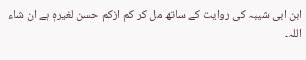ابن ابی شیبہ کی روایت کے ساتھ مل کر کم ازکم حسن لغیرہٖ ہے ان شاء اللہ۔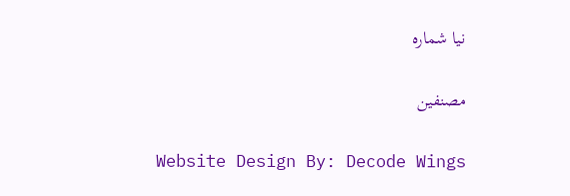نیا شمارہ

مصنفین

Website Design By: Decode Wings